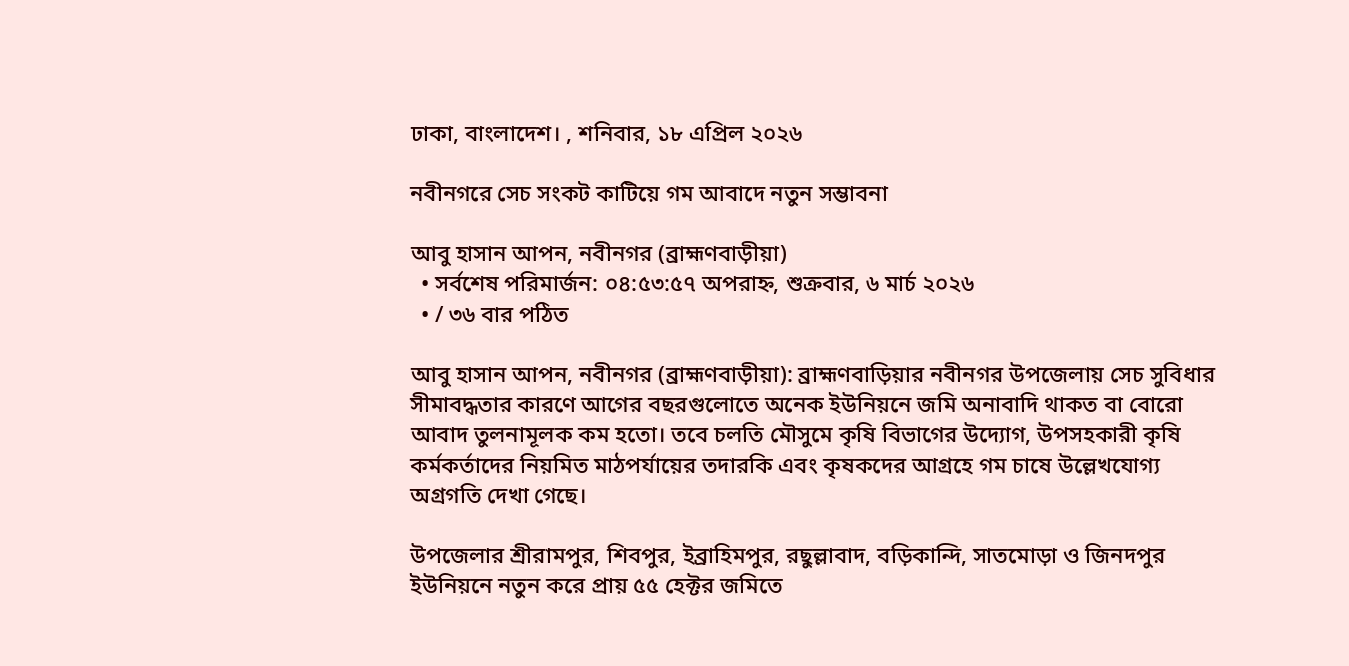ঢাকা, বাংলাদেশ। , শনিবার, ১৮ এপ্রিল ২০২৬

নবীনগরে সেচ সংকট কাটিয়ে গম আবাদে নতুন সম্ভাবনা

আবু হাসান আপন, নবীনগর (ব্রাহ্মণবাড়ীয়া)
  • সর্বশেষ পরিমার্জন: ০৪:৫৩:৫৭ অপরাহ্ন, শুক্রবার, ৬ মার্চ ২০২৬
  • / ৩৬ বার পঠিত

আবু হাসান আপন, নবীনগর (ব্রাহ্মণবাড়ীয়া): ব্রাহ্মণবাড়িয়ার নবীনগর উপজেলায় সেচ সুবিধার সীমাবদ্ধতার কারণে আগের বছরগুলোতে অনেক ইউনিয়নে জমি অনাবাদি থাকত বা বোরো আবাদ তুলনামূলক কম হতো। তবে চলতি মৌসুমে কৃষি বিভাগের উদ্যোগ, উপসহকারী কৃষি কর্মকর্তাদের নিয়মিত মাঠপর্যায়ের তদারকি এবং কৃষকদের আগ্রহে গম চাষে উল্লেখযোগ্য অগ্রগতি দেখা গেছে।

উপজেলার শ্রীরামপুর, শিবপুর, ইব্রাহিমপুর, রছুল্লাবাদ, বড়িকান্দি, সাতমোড়া ও জিনদপুর ইউনিয়নে নতুন করে প্রায় ৫৫ হেক্টর জমিতে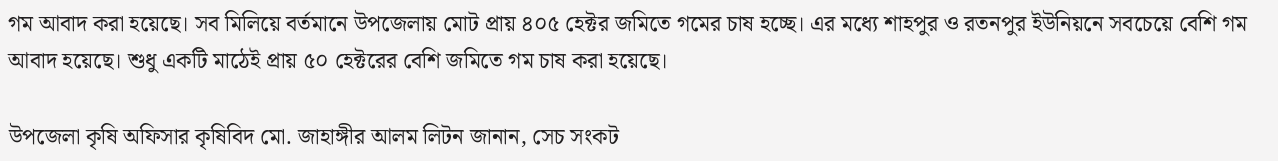গম আবাদ করা হয়েছে। সব মিলিয়ে বর্তমানে উপজেলায় মোট প্রায় ৪০৫ হেক্টর জমিতে গমের চাষ হচ্ছে। এর মধ্যে শাহপুর ও রতনপুর ইউনিয়নে সবচেয়ে বেশি গম আবাদ হয়েছে। শুধু একটি মাঠেই প্রায় ৫০ হেক্টরের বেশি জমিতে গম চাষ করা হয়েছে।

উপজেলা কৃষি অফিসার কৃষিবিদ মো. জাহাঙ্গীর আলম লিটন জানান, সেচ সংকট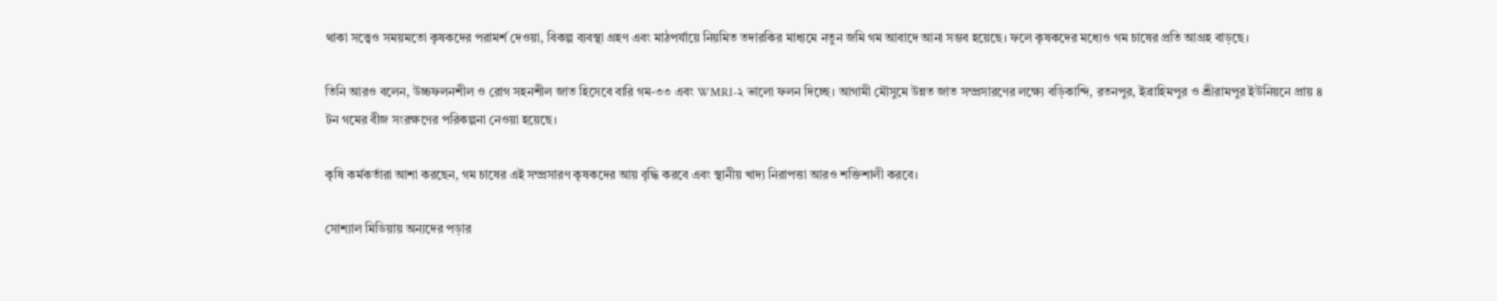থাকা সত্ত্বেও সময়মতো কৃষকদের পরামর্শ দেওয়া, বিকল্প ব্যবস্থা গ্রহণ এবং মাঠপর্যায়ে নিয়মিত তদারকির মাধ্যমে নতুন জমি গম আবাদে আনা সম্ভব হয়েছে। ফলে কৃষকদের মধ্যেও গম চাষের প্রতি আগ্রহ বাড়ছে।

তিনি আরও বলেন, উচ্চফলনশীল ও রোগ সহনশীল জাত হিসেবে বারি গম-৩৩ এবং WMRI-২ ভালো ফলন দিচ্ছে। আগামী মৌসুমে উন্নত জাত সম্প্রসারণের লক্ষ্যে বড়িকান্দি, রতনপুর, ইব্রাহিমপুর ও শ্রীরামপুর ইউনিয়নে প্রায় ৪ টন গমের বীজ সংরক্ষণের পরিকল্পনা নেওয়া হয়েছে।

কৃষি কর্মকর্তারা আশা করছেন, গম চাষের এই সম্প্রসারণ কৃষকদের আয় বৃদ্ধি করবে এবং স্থানীয় খাদ্য নিরাপত্তা আরও শক্তিশালী করবে।

সোশ্যাল মিডিয়ায় অন্যদের পড়ার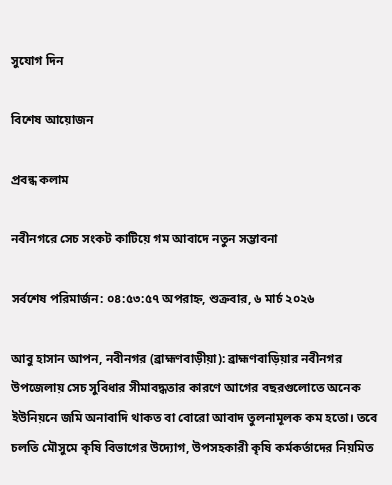সুযোগ দিন

বিশেষ আয়োজন

প্রবন্ধ কলাম

নবীনগরে সেচ সংকট কাটিয়ে গম আবাদে নতুন সম্ভাবনা

সর্বশেষ পরিমার্জন: ০৪:৫৩:৫৭ অপরাহ্ন, শুক্রবার, ৬ মার্চ ২০২৬

আবু হাসান আপন, নবীনগর (ব্রাহ্মণবাড়ীয়া): ব্রাহ্মণবাড়িয়ার নবীনগর উপজেলায় সেচ সুবিধার সীমাবদ্ধতার কারণে আগের বছরগুলোতে অনেক ইউনিয়নে জমি অনাবাদি থাকত বা বোরো আবাদ তুলনামূলক কম হতো। তবে চলতি মৌসুমে কৃষি বিভাগের উদ্যোগ, উপসহকারী কৃষি কর্মকর্তাদের নিয়মিত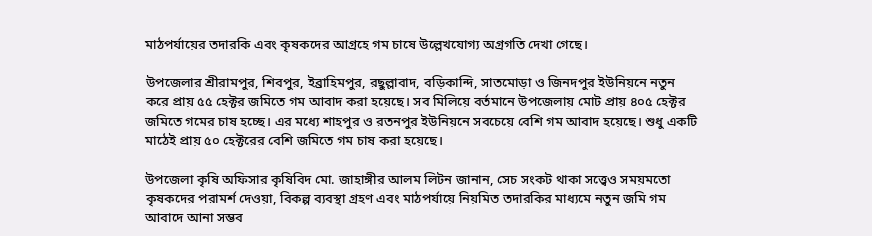মাঠপর্যায়ের তদারকি এবং কৃষকদের আগ্রহে গম চাষে উল্লেখযোগ্য অগ্রগতি দেখা গেছে।

উপজেলার শ্রীরামপুর, শিবপুর, ইব্রাহিমপুর, রছুল্লাবাদ, বড়িকান্দি, সাতমোড়া ও জিনদপুর ইউনিয়নে নতুন করে প্রায় ৫৫ হেক্টর জমিতে গম আবাদ করা হয়েছে। সব মিলিয়ে বর্তমানে উপজেলায় মোট প্রায় ৪০৫ হেক্টর জমিতে গমের চাষ হচ্ছে। এর মধ্যে শাহপুর ও রতনপুর ইউনিয়নে সবচেয়ে বেশি গম আবাদ হয়েছে। শুধু একটি মাঠেই প্রায় ৫০ হেক্টরের বেশি জমিতে গম চাষ করা হয়েছে।

উপজেলা কৃষি অফিসার কৃষিবিদ মো. জাহাঙ্গীর আলম লিটন জানান, সেচ সংকট থাকা সত্ত্বেও সময়মতো কৃষকদের পরামর্শ দেওয়া, বিকল্প ব্যবস্থা গ্রহণ এবং মাঠপর্যায়ে নিয়মিত তদারকির মাধ্যমে নতুন জমি গম আবাদে আনা সম্ভব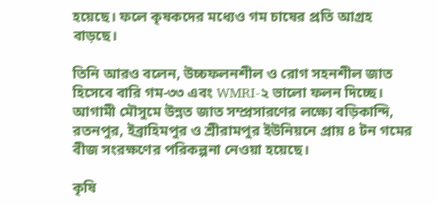হয়েছে। ফলে কৃষকদের মধ্যেও গম চাষের প্রতি আগ্রহ বাড়ছে।

তিনি আরও বলেন, উচ্চফলনশীল ও রোগ সহনশীল জাত হিসেবে বারি গম-৩৩ এবং WMRI-২ ভালো ফলন দিচ্ছে। আগামী মৌসুমে উন্নত জাত সম্প্রসারণের লক্ষ্যে বড়িকান্দি, রতনপুর, ইব্রাহিমপুর ও শ্রীরামপুর ইউনিয়নে প্রায় ৪ টন গমের বীজ সংরক্ষণের পরিকল্পনা নেওয়া হয়েছে।

কৃষি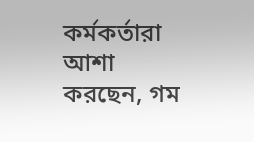কর্মকর্তারা আশা করছেন, গম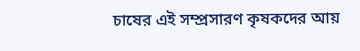চাষের এই সম্প্রসারণ কৃষকদের আয়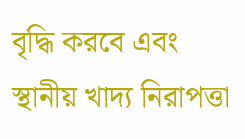বৃদ্ধি করবে এবং স্থানীয় খাদ্য নিরাপত্তা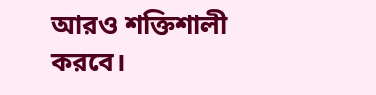আরও শক্তিশালী করবে।